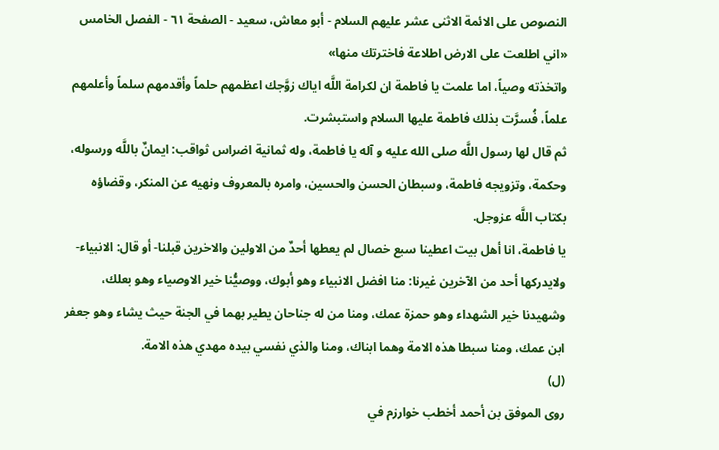النصوص على الائمة الاثنى عشر عليهم السلام - أبو معاش، سعيد - الصفحة ٦١ - الفصل الخامس «اني اطلعت على الارض اطلاعة فاخترتك منها»
واتخذته وصياً، اما علمت يا فاطمة ان لكرامة اللَّه اياك زوَّجك اعظمهم حلماً وأقدمهم سلماً وأعلمهم علماً، فُسرَّت بذلك فاطمة عليها السلام واستبشرت.
ثم قال لها رسول اللَّه صلى الله عليه و آله يا فاطمة، وله ثمانية اضراس ثواقب: ايمانٌ باللَّه ورسوله، وحكمة، وتزويجه فاطمة، وسبطان الحسن والحسين، وامره بالمعروف ونهيه عن المنكر، وقضاؤه بكتاب اللَّه عزوجل.
يا فاطمة، انا أهل بيت اعطينا سبع خصال لم يعطها أحدٌ من الاولين والاخرين قبلنا- أو قال: الانبياء- ولايدركها أحد من الآخرين غيرنا: منا افضل الانبياء وهو أبوك، ووصيُّنا خير الاوصياء وهو بعلك، وشهيدنا خير الشهداء وهو حمزة عمك، ومنا من له جناحان يطير بهما في الجنة حيث يشاء وهو جعفر ابن عمك، ومنا سبطا هذه الامة وهما ابناك، ومنا والذي نفسي بيده مهدي هذه الامة.
(ل)
روى الموفق بن أحمد أخطب خوارزم في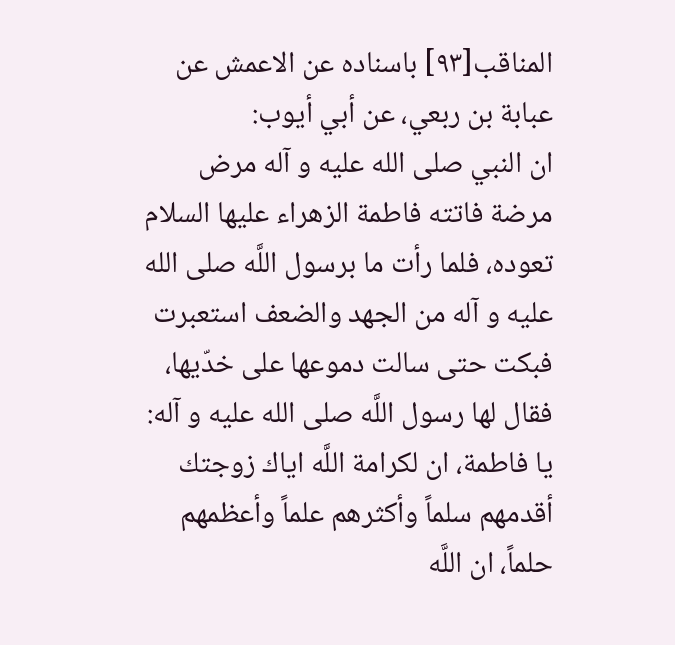المناقب[٩٣] باسناده عن الاعمش عن عبابة بن ربعي، عن أبي أيوب:
ان النبي صلى الله عليه و آله مرض مرضة فاتته فاطمة الزهراء عليها السلام تعوده، فلما رأت ما برسول اللَّه صلى الله عليه و آله من الجهد والضعف استعبرت فبكت حتى سالت دموعها على خدّيها، فقال لها رسول اللَّه صلى الله عليه و آله: يا فاطمة، ان لكرامة اللَّه اياك زوجتك أقدمهم سلماً وأكثرهم علماً وأعظمهم حلماً، ان اللَّه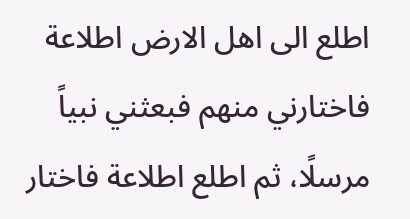اطلع الى اهل الارض اطلاعة فاختارني منهم فبعثني نبياً مرسلًا، ثم اطلع اطلاعة فاختار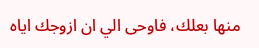منها بعلك، فاوحى الي ان ازوجك اياه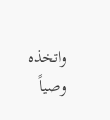واتخذه وصياً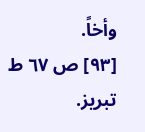وأخاً.
[٩٣] ص ٦٧ ط تبريز.